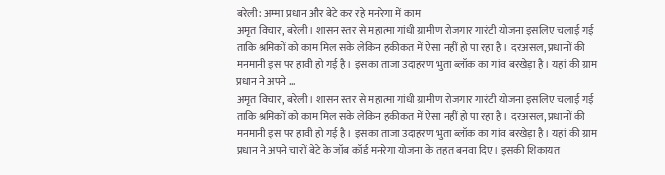बरेली: अम्मा प्रधान और बेटे कर रहे मनरेगा में काम
अमृत विचार, बरेली। शासन स्तर से महात्मा गांधी ग्रामीण रोजगार गारंटी योजना इसलिए चलाई गई ताकि श्रमिकों को काम मिल सके लेकिन हकीकत में ऐसा नहीं हो पा रहा है। दरअसल, प्रधानों की मनमानी इस पर हावी हो गई है। इसका ताजा उदाहरण भुता ब्लॉक का गांव बरखेड़ा है। यहां की ग्राम प्रधान ने अपने …
अमृत विचार, बरेली। शासन स्तर से महात्मा गांधी ग्रामीण रोजगार गारंटी योजना इसलिए चलाई गई ताकि श्रमिकों को काम मिल सके लेकिन हकीकत में ऐसा नहीं हो पा रहा है। दरअसल, प्रधानों की मनमानी इस पर हावी हो गई है। इसका ताजा उदाहरण भुता ब्लॉक का गांव बरखेड़ा है। यहां की ग्राम प्रधान ने अपने चारों बेटे के जॉब कॉर्ड मनरेगा योजना के तहत बनवा दिए। इसकी शिकायत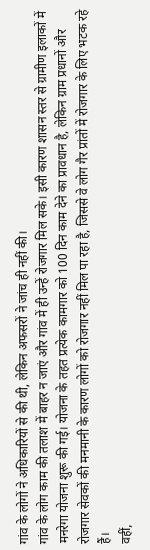गांव के लोगों ने अधिकारियों से की थी, लेकिन अफसरों ने जांच ही नहीं की।
गांव के लोग काम की तलाश में बाहर न जाएं और गांव में ही उन्हें रोजगार मिल सके। इसी कारण शासन स्तर से ग्रामीण इलाकों में मनरेगा योजना शुरू की गई। योजना के तहत प्रत्येक कामगार को 100 दिन काम देने का प्रावधान है, लेकिन ग्राम प्रधानों और रोजगार सेवकों की मनमानी के कारण लोगों को रोजगार नहीं मिल पा रहा है, जिससे वे लोग गैर प्रांतों में रोजगार के लिए भटक रहे हैं।
वहीं,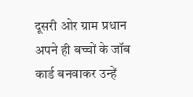दूसरी ओर ग्राम प्रधान अपने ही बच्चों के जॉब कार्ड बनवाकर उन्हें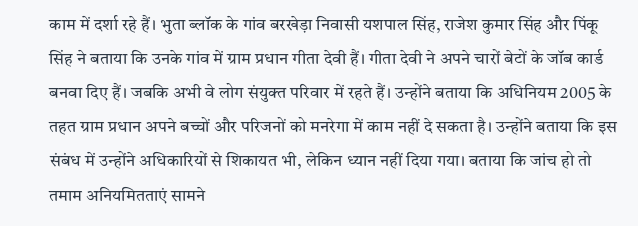काम में दर्शा रहे हैं। भुता ब्लॉक के गांव बरखेड़ा निवासी यशपाल सिंह, राजेश कुमार सिंह और पिंकू सिंह ने बताया कि उनके गांव में ग्राम प्रधान गीता देवी हैं। गीता देवी ने अपने चारों बेटों के जॉब कार्ड बनवा दिए हैं। जबकि अभी वे लोग संयुक्त परिवार में रहते हैं। उन्होंने बताया कि अधिनियम 2005 के तहत ग्राम प्रधान अपने बच्चों और परिजनों को मनरेगा में काम नहीं दे सकता है। उन्होंने बताया कि इस संबंध में उन्होंने अधिकारियों से शिकायत भी, लेकिन ध्यान नहीं दिया गया। बताया कि जांच हो तो तमाम अनियमितताएं सामने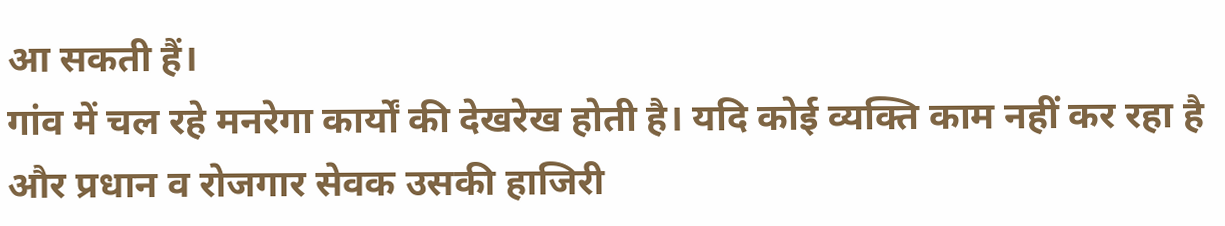आ सकती हैं।
गांव में चल रहे मनरेगा कार्यों की देखरेख होती है। यदि कोई व्यक्ति काम नहीं कर रहा है और प्रधान व रोजगार सेवक उसकी हाजिरी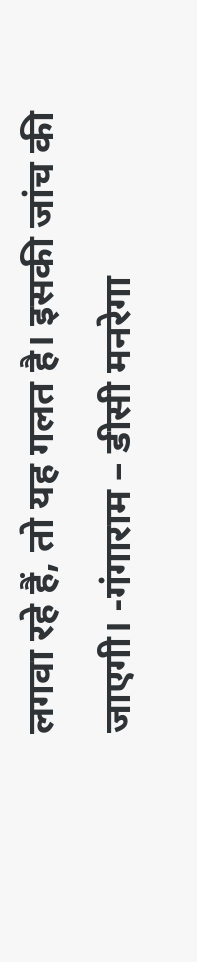लगवा रहे हैं, तो यह गलत है। इसकी जांच की जाएगी। -गंगाराम – डीसी मनरेगा